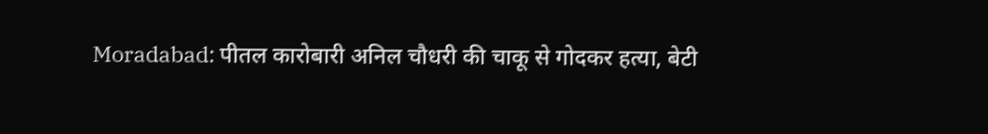Moradabad: पीतल कारोबारी अनिल चौधरी की चाकू से गोदकर हत्या, बेटी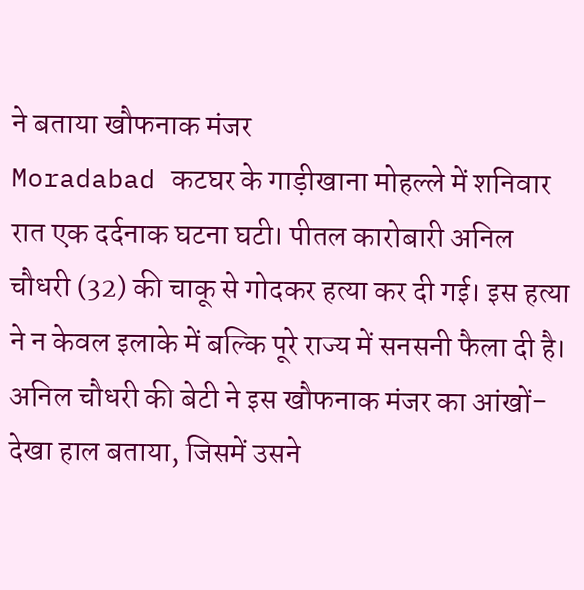ने बताया खौफनाक मंजर
Moradabad कटघर के गाड़ीखाना मोहल्ले में शनिवार रात एक दर्दनाक घटना घटी। पीतल कारोबारी अनिल चौधरी (32) की चाकू से गोदकर हत्या कर दी गई। इस हत्या ने न केवल इलाके में बल्कि पूरे राज्य में सनसनी फैला दी है। अनिल चौधरी की बेटी ने इस खौफनाक मंजर का आंखों-देखा हाल बताया, जिसमें उसने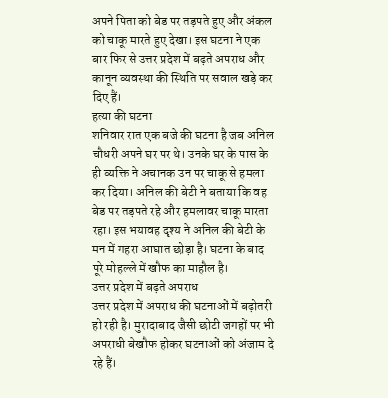अपने पिता को बेड पर तड़पते हुए और अंकल को चाकू मारते हुए देखा। इस घटना ने एक बार फिर से उत्तर प्रदेश में बढ़ते अपराध और कानून व्यवस्था की स्थिति पर सवाल खड़े कर दिए हैं।
हत्या की घटना
शनिवार रात एक बजे की घटना है जब अनिल चौधरी अपने घर पर थे। उनके घर के पास के ही व्यक्ति ने अचानक उन पर चाकू से हमला कर दिया। अनिल की बेटी ने बताया कि वह बेड पर तड़पते रहे और हमलावर चाकू मारता रहा। इस भयावह दृश्य ने अनिल की बेटी के मन में गहरा आघात छोड़ा है। घटना के बाद पूरे मोहल्ले में खौफ का माहौल है।
उत्तर प्रदेश में बढ़ते अपराध
उत्तर प्रदेश में अपराध की घटनाओं में बढ़ोतरी हो रही है। मुरादाबाद जैसी छोटी जगहों पर भी अपराधी बेखौफ होकर घटनाओं को अंजाम दे रहे हैं।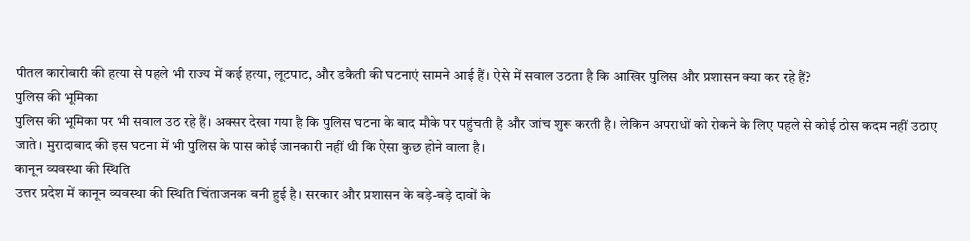पीतल कारोबारी की हत्या से पहले भी राज्य में कई हत्या, लूटपाट, और डकैती की घटनाएं सामने आई हैं। ऐसे में सवाल उठता है कि आखिर पुलिस और प्रशासन क्या कर रहे हैं?
पुलिस की भूमिका
पुलिस की भूमिका पर भी सवाल उठ रहे हैं। अक्सर देखा गया है कि पुलिस घटना के बाद मौके पर पहुंचती है और जांच शुरू करती है। लेकिन अपराधों को रोकने के लिए पहले से कोई ठोस कदम नहीं उठाए जाते। मुरादाबाद की इस घटना में भी पुलिस के पास कोई जानकारी नहीं थी कि ऐसा कुछ होने वाला है।
कानून व्यवस्था की स्थिति
उत्तर प्रदेश में कानून व्यवस्था की स्थिति चिंताजनक बनी हुई है। सरकार और प्रशासन के बड़े-बड़े दावों के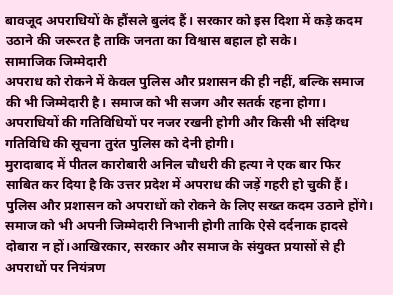बावजूद अपराधियों के हौंसले बुलंद हैं। सरकार को इस दिशा में कड़े कदम उठाने की जरूरत है ताकि जनता का विश्वास बहाल हो सके।
सामाजिक जिम्मेदारी
अपराध को रोकने में केवल पुलिस और प्रशासन की ही नहीं, बल्कि समाज की भी जिम्मेदारी है। समाज को भी सजग और सतर्क रहना होगा। अपराधियों की गतिविधियों पर नजर रखनी होगी और किसी भी संदिग्ध गतिविधि की सूचना तुरंत पुलिस को देनी होगी।
मुरादाबाद में पीतल कारोबारी अनिल चौधरी की हत्या ने एक बार फिर साबित कर दिया है कि उत्तर प्रदेश में अपराध की जड़ें गहरी हो चुकी हैं। पुलिस और प्रशासन को अपराधों को रोकने के लिए सख्त कदम उठाने होंगे। समाज को भी अपनी जिम्मेदारी निभानी होगी ताकि ऐसे दर्दनाक हादसे दोबारा न हों।आखिरकार, सरकार और समाज के संयुक्त प्रयासों से ही अपराधों पर नियंत्रण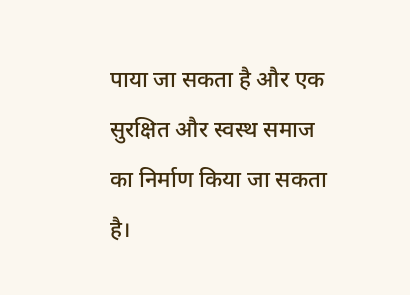पाया जा सकता है और एक सुरक्षित और स्वस्थ समाज का निर्माण किया जा सकता है।